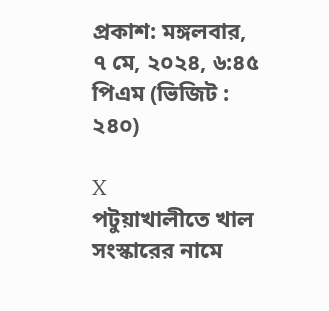প্রকাশ: মঙ্গলবার, ৭ মে, ২০২৪, ৬:৪৫ পিএম (ভিজিট : ২৪০)

X
পটুয়াখালীতে খাল সংস্কারের নামে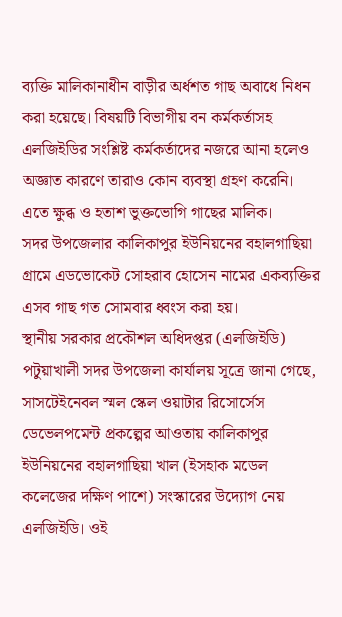ব্যক্তি মালিকানাধীন বাড়ীর অর্ধশত গাছ অবাধে নিধন করা হয়েছে। বিষয়টি বিভাগীয় বন কর্মকর্তাসহ এলজিইডির সংশ্লিষ্ট কর্মকর্তাদের নজরে আনা হলেও অজ্ঞাত কারণে তারাও কোন ব্যবস্থা গ্রহণ করেনি। এতে ক্ষুব্ধ ও হতাশ ভুক্তভোগি গাছের মালিক।
সদর উপজেলার কালিকাপুর ইউনিয়নের বহালগাছিয়া গ্রামে এডভোকেট সোহরাব হোসেন নামের একব্যক্তির এসব গাছ গত সোমবার ধ্বংস করা হয়।
স্থানীয় সরকার প্রকৌশল অধিদপ্তর (এলজিইডি) পটুয়াখালী সদর উপজেলা কার্যালয় সূত্রে জানা গেছে, সাসটেইনেবল স্মল স্কেল ওয়াটার রিসোর্সেস ডেভেলপমেন্ট প্রকল্পের আওতায় কালিকাপুর ইউনিয়নের বহালগাছিয়া খাল (ইসহাক মডেল কলেজের দক্ষিণ পাশে) সংস্কারের উদ্যোগ নেয় এলজিইডি। ওই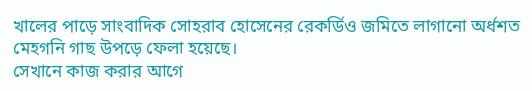খালের পাড়ে সাংবাদিক সোহরাব হোসেনের রেকর্ডিও জমিতে লাগানো অর্ধশত মেহগনি গাছ উপড়ে ফেলা হয়েছে।
সেখানে কাজ করার আগে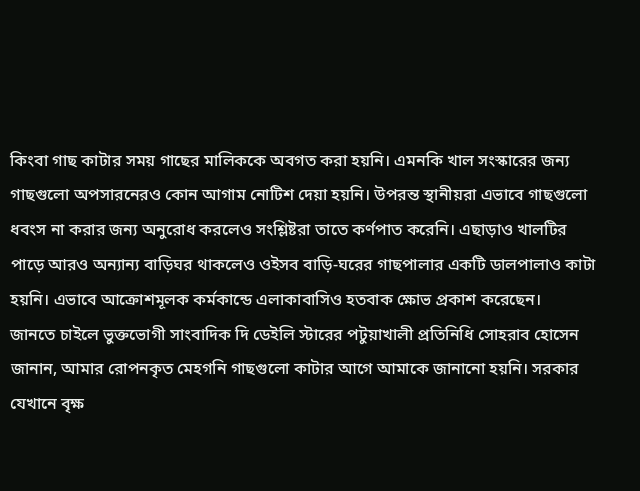কিংবা গাছ কাটার সময় গাছের মালিককে অবগত করা হয়নি। এমনকি খাল সংস্কারের জন্য গাছগুলো অপসারনেরও কোন আগাম নোটিশ দেয়া হয়নি। উপরন্ত স্থানীয়রা এভাবে গাছগুলো ধবংস না করার জন্য অনুরোধ করলেও সংশ্লিষ্টরা তাতে কর্ণপাত করেনি। এছাড়াও খালটির পাড়ে আরও অন্যান্য বাড়িঘর থাকলেও ওইসব বাড়ি-ঘরের গাছপালার একটি ডালপালাও কাটা হয়নি। এভাবে আক্রোশমূলক কর্মকান্ডে এলাকাবাসিও হতবাক ক্ষোভ প্রকাশ করেছেন।
জানতে চাইলে ভুক্তভোগী সাংবাদিক দি ডেইলি স্টারের পটুয়াখালী প্রতিনিধি সোহরাব হোসেন জানান, আমার রোপনকৃত মেহগনি গাছগুলো কাটার আগে আমাকে জানানো হয়নি। সরকার যেখানে বৃক্ষ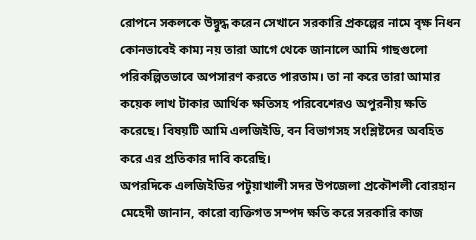রোপনে সকলকে উদ্বুদ্ধ করেন সেখানে সরকারি প্রকল্পের নামে বৃক্ষ নিধন কোনভাবেই কাম্য নয় তারা আগে থেকে জানালে আমি গাছগুলো পরিকল্পিতভাবে অপসারণ করতে পারতাম। তা না করে তারা আমার কয়েক লাখ টাকার আর্থিক ক্ষতিসহ পরিবেশেরও অপুরনীয় ক্ষতি করেছে। বিষয়টি আমি এলজিইডি, বন বিভাগসহ সংশ্লিষ্টদের অবহিত করে এর প্রতিকার দাবি করেছি।
অপরদিকে এলজিইডির পটুয়াখালী সদর উপজেলা প্রকৌশলী বোরহান মেহেদী জানান, কারো ব্যক্তিগত সম্পদ ক্ষতি করে সরকারি কাজ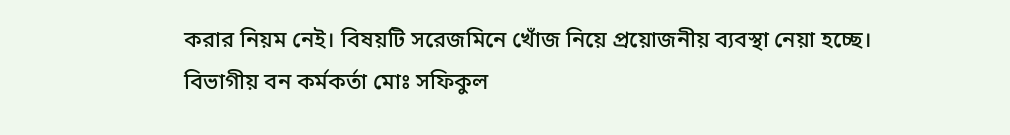করার নিয়ম নেই। বিষয়টি সরেজমিনে খোঁজ নিয়ে প্রয়োজনীয় ব্যবস্থা নেয়া হচ্ছে।
বিভাগীয় বন কর্মকর্তা মোঃ সফিকুল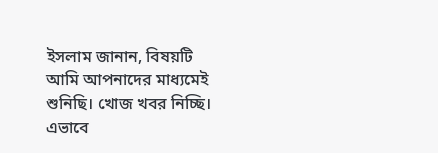ইসলাম জানান, বিষয়টি আমি আপনাদের মাধ্যমেই শুনিছি। খোজ খবর নিচ্ছি। এভাবে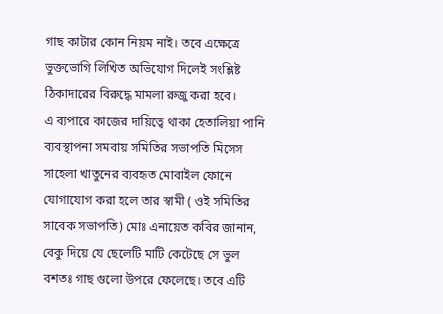গাছ কাটার কোন নিয়ম নাই। তবে এক্ষেত্রে ভুক্তভোগি লিখিত অভিযোগ দিলেই সংশ্লিষ্ট ঠিকাদারের বিরুদ্ধে মামলা রুজু করা হবে।
এ ব্যপারে কাজের দায়িত্বে থাকা হেতালিয়া পানি ব্যবস্থাপনা সমবায় সমিতির সভাপতি মিসেস সাহেলা খাতুনের ব্যবহৃত মোবাইল ফোনে যোগাযোগ করা হলে তার স্বামী ( ওই সমিতির সাবেক সভাপতি) মোঃ এনায়েত কবির জানান, বেকু দিয়ে যে ছেলেটি মাটি কেটেছে সে ভুল বশতঃ গাছ গুলো উপরে ফেলেছে। তবে এটি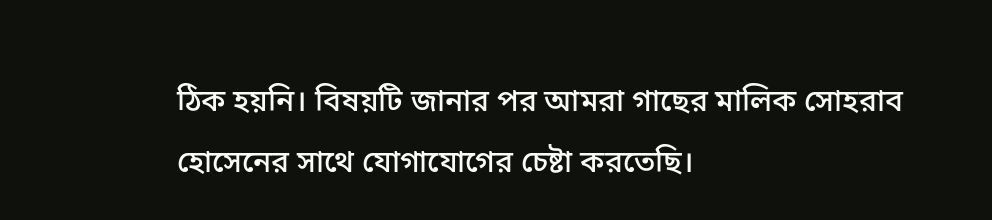ঠিক হয়নি। বিষয়টি জানার পর আমরা গাছের মালিক সোহরাব হোসেনের সাথে যোগাযোগের চেষ্টা করতেছি।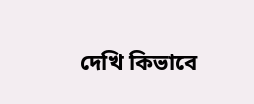দেখি কিভাবে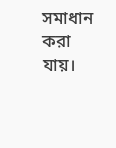সমাধান করা যায়।